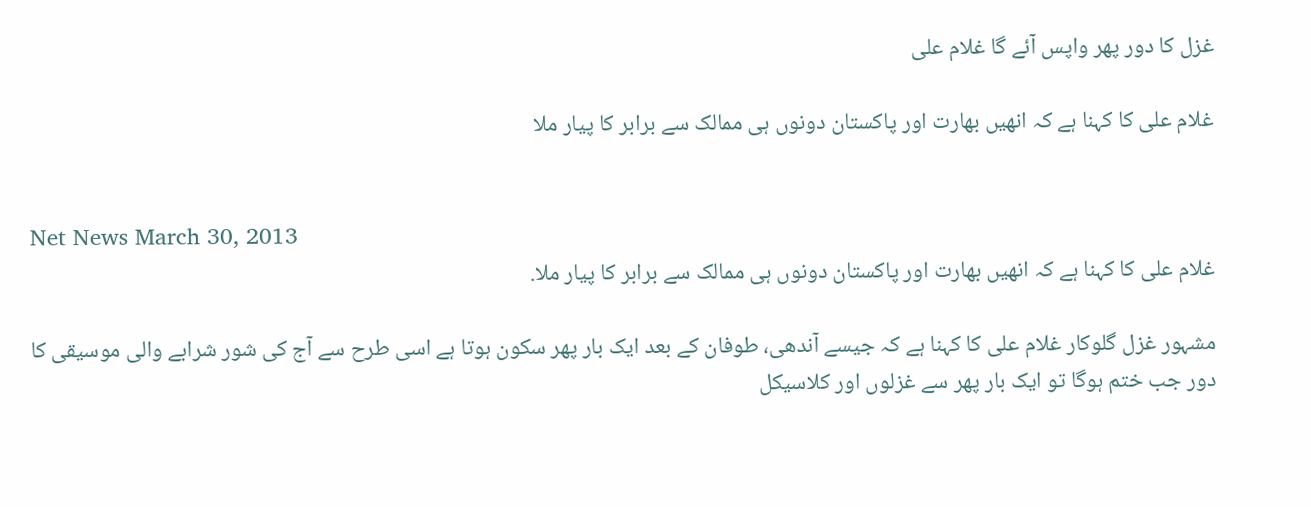غزل کا دور پھر واپس آئے گا غلام علی

غلام علی کا کہنا ہے کہ انھیں بھارت اور پاکستان دونوں ہی ممالک سے برابر کا پیار ملا


Net News March 30, 2013
غلام علی کا کہنا ہے کہ انھیں بھارت اور پاکستان دونوں ہی ممالک سے برابر کا پیار ملا.

مشہور غزل گلوکار غلام علی کا کہنا ہے کہ جیسے آندھی، طوفان کے بعد ایک بار پھر سکون ہوتا ہے اسی طرح سے آج کی شور شرابے والی موسیقی کا دور جب ختم ہوگا تو ایک بار پھر سے غزلوں اور کلاسیکل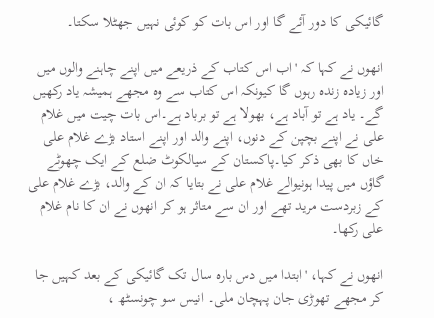گائیکی کا دور آئے گا اور اس بات کو کوئی نہیں جھٹلا سکتا۔

انھوں نے کہا کہ 'اب اس کتاب کے ذریعے میں اپنے چاہنے والوں میں اور زیادہ زندہ رہوں گا کیونکہ اس کتاب سے وہ مجھے ہمیشہ یاد رکھیں گے۔ یاد ہے تو آباد ہے، بھولا ہے تو برباد ہے۔اس بات چیت میں غلام علی نے اپنے بچپن کے دنوں، اپنے والد اور اپنے استاد بڑے غلام علی خاں کا بھی ذکر کیا۔پاکستان کے سیالکوٹ ضلع کے ایک چھوٹے گاؤں میں پیدا ہونیوالے غلام علی نے بتایا کہ ان کے والد، بڑے غلام علی کے زبردست مرید تھے اور ان سے متاثر ہو کر انھوں نے ان کا نام غلام علی رکھا۔

انھوں نے کہا، 'ابتدا میں دس بارہ سال تک گائیکی کے بعد کہیں جا کر مجھے تھوڑی جان پہچان ملی۔ انیس سو چونسٹھ ،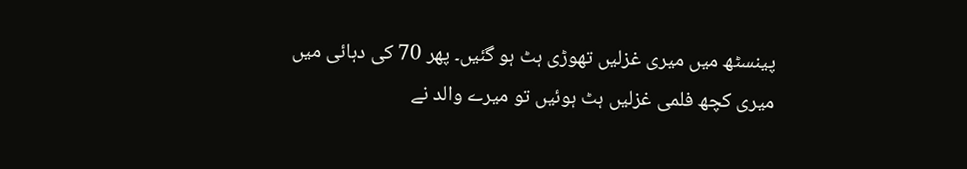پینسٹھ میں میری غزلیں تھوڑی ہٹ ہو گئیں۔ پھر 70 کی دہائی میں میری کچھ فلمی غزلیں ہٹ ہوئیں تو میرے والد نے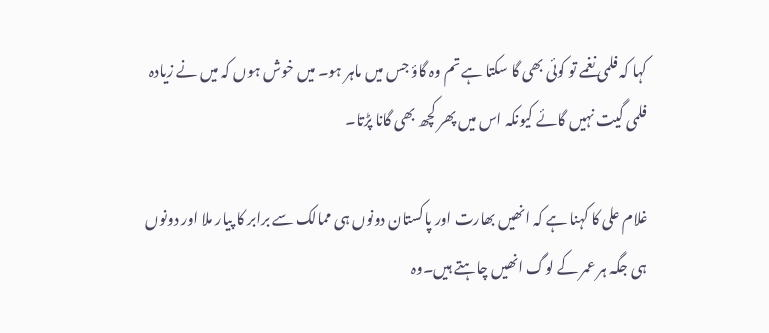کہا کہ فلمی نغمے تو کوئی بھی گا سکتا ہے تم وہ گاؤ جس میں ماہر ہو۔ میں خوش ہوں کہ میں نے زیادہ فلمی گیت نہیں گائے کیونکہ اس میں پھر کچھ بھی گانا پڑتا۔

غلام علی کا کہنا ہے کہ انھیں بھارت اور پاکستان دونوں ہی ممالک سے برابر کا پیار ملا اور دونوں ہی جگہ ہر عمر کے لوگ انھیں چاہتے ہیں۔وہ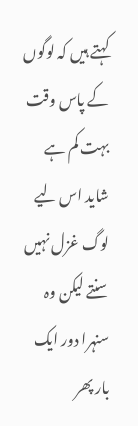کہتے ہیں کہ لوگوں کے پاس وقت بہت کم ہے شاید اس لیے لوگ غزل نہیں سنتے لیکن وہ سنہرا دور ایک بار پھر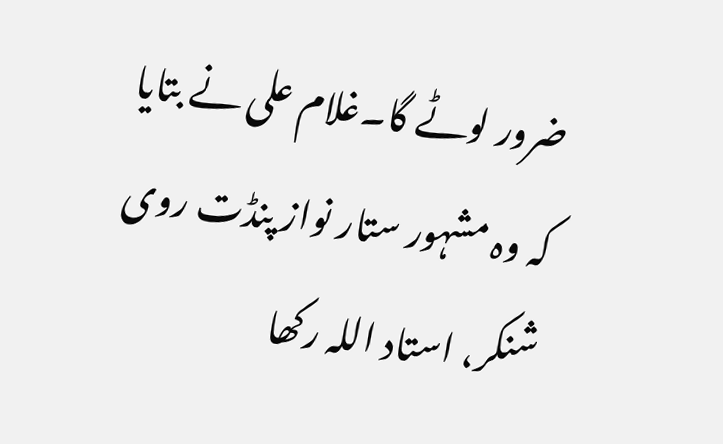ضرور لوٹے گا۔غلام علی نے بتایا کہ وہ مشہور ستار نواز پنڈت روی شنکر، استاد اللہ رکھا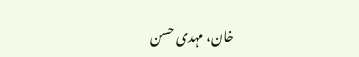خان، مہدی حسن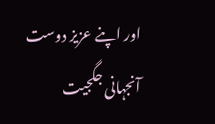اور اپنے عزیز دوست آنجہانی جگجیت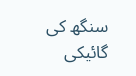سنگھ کی گائیکی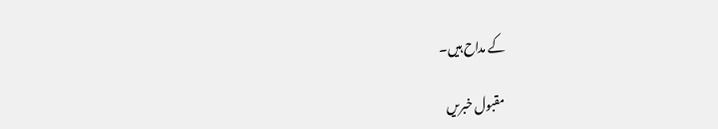کے مداح ہیں۔

مقبول خبریں